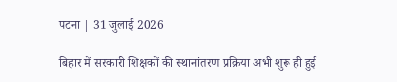पटना | 31 जुलाई 2026

बिहार में सरकारी शिक्षकों की स्थानांतरण प्रक्रिया अभी शुरू ही हुई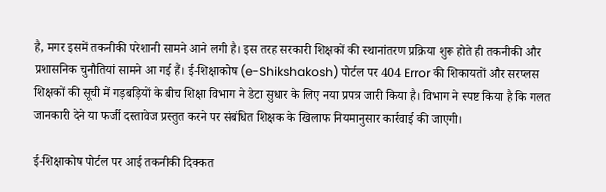है, मगर इसमें तकनीकी परेशानी सामने आने लगी है। इस तरह सरकारी शिक्षकों की स्थानांतरण प्रक्रिया शुरू होते ही तकनीकी और प्रशासनिक चुनौतियां सामने आ गई हैं। ई-शिक्षाकोष (e-Shikshakosh) पोर्टल पर 404 Error की शिकायतों और सरप्लस शिक्षकों की सूची में गड़बड़ियों के बीच शिक्षा विभाग ने डेटा सुधार के लिए नया प्रपत्र जारी किया है। विभाग ने स्पष्ट किया है कि गलत जानकारी देने या फर्जी दस्तावेज प्रस्तुत करने पर संबंधित शिक्षक के खिलाफ नियमानुसार कार्रवाई की जाएगी।

ई-शिक्षाकोष पोर्टल पर आई तकनीकी दिक्कत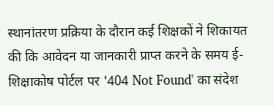स्थानांतरण प्रक्रिया के दौरान कई शिक्षकों ने शिकायत की कि आवेदन या जानकारी प्राप्त करने के समय ई-शिक्षाकोष पोर्टल पर '404 Not Found' का संदेश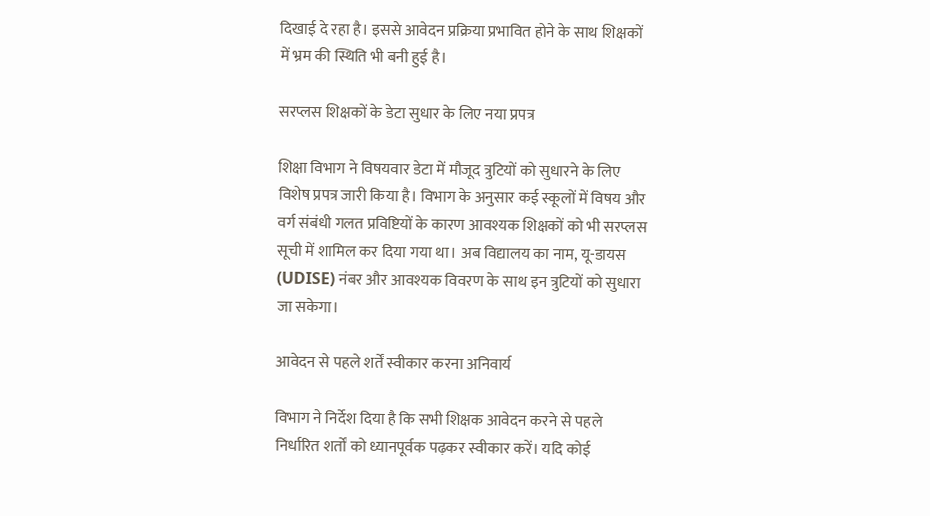दिखाई दे रहा है। इससे आवेदन प्रक्रिया प्रभावित होने के साथ शिक्षकों में भ्रम की स्थिति भी बनी हुई है।

सरप्लस शिक्षकों के डेटा सुधार के लिए नया प्रपत्र

शिक्षा विभाग ने विषयवार डेटा में मौजूद त्रुटियों को सुधारने के लिए विशेष प्रपत्र जारी किया है। विभाग के अनुसार कई स्कूलों में विषय और वर्ग संबंधी गलत प्रविष्टियों के कारण आवश्यक शिक्षकों को भी सरप्लस सूची में शामिल कर दिया गया था। अब विद्यालय का नाम, यू-डायस (UDISE) नंबर और आवश्यक विवरण के साथ इन त्रुटियों को सुधारा जा सकेगा।

आवेदन से पहले शर्तें स्वीकार करना अनिवार्य

विभाग ने निर्देश दिया है कि सभी शिक्षक आवेदन करने से पहले निर्धारित शर्तों को ध्यानपूर्वक पढ़कर स्वीकार करें। यदि कोई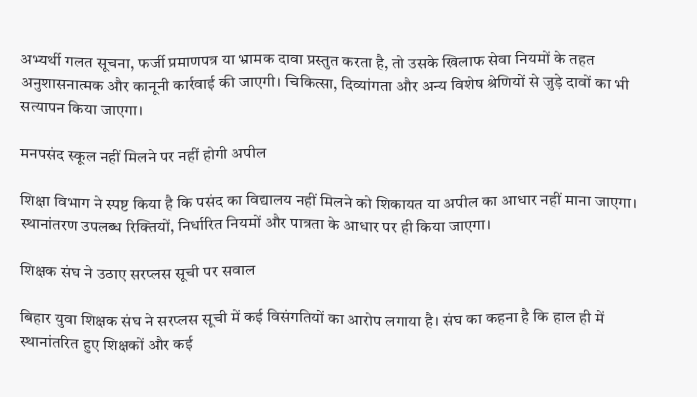अभ्यर्थी गलत सूचना, फर्जी प्रमाणपत्र या भ्रामक दावा प्रस्तुत करता है, तो उसके खिलाफ सेवा नियमों के तहत अनुशासनात्मक और कानूनी कार्रवाई की जाएगी। चिकित्सा, दिव्यांगता और अन्य विशेष श्रेणियों से जुड़े दावों का भी सत्यापन किया जाएगा।

मनपसंद स्कूल नहीं मिलने पर नहीं होगी अपील

शिक्षा विभाग ने स्पष्ट किया है कि पसंद का विद्यालय नहीं मिलने को शिकायत या अपील का आधार नहीं माना जाएगा। स्थानांतरण उपलब्ध रिक्तियों, निर्धारित नियमों और पात्रता के आधार पर ही किया जाएगा।

शिक्षक संघ ने उठाए सरप्लस सूची पर सवाल

बिहार युवा शिक्षक संघ ने सरप्लस सूची में कई विसंगतियों का आरोप लगाया है। संघ का कहना है कि हाल ही में स्थानांतरित हुए शिक्षकों और कई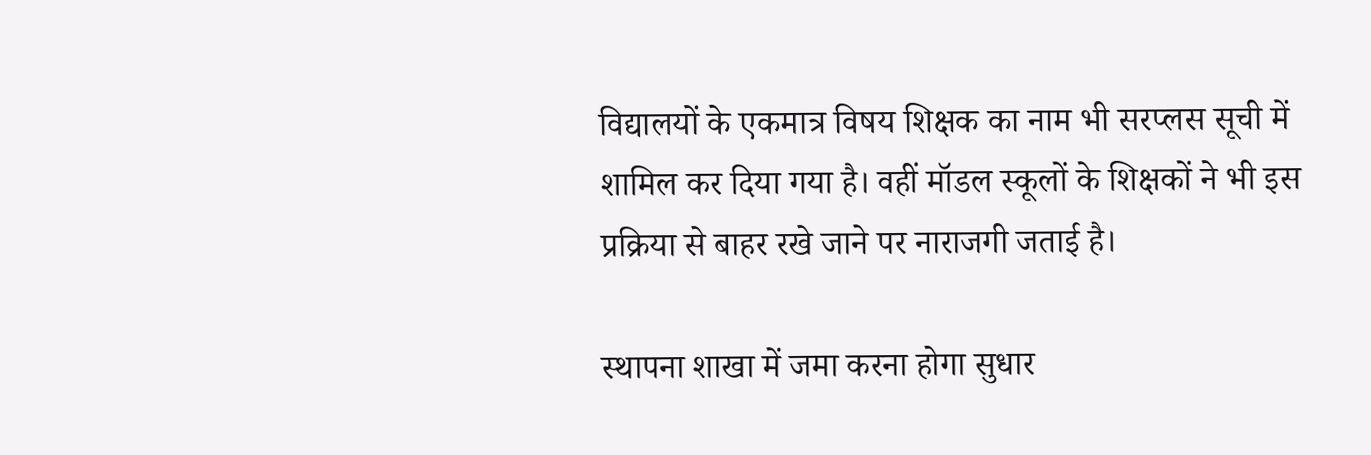विद्यालयों के एकमात्र विषय शिक्षक का नाम भी सरप्लस सूची में शामिल कर दिया गया है। वहीं मॉडल स्कूलों के शिक्षकों ने भी इस प्रक्रिया से बाहर रखे जाने पर नाराजगी जताई है।

स्थापना शाखा में जमा करना होगा सुधार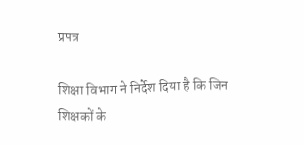प्रपत्र

शिक्षा विभाग ने निर्देश दिया है कि जिन शिक्षकों के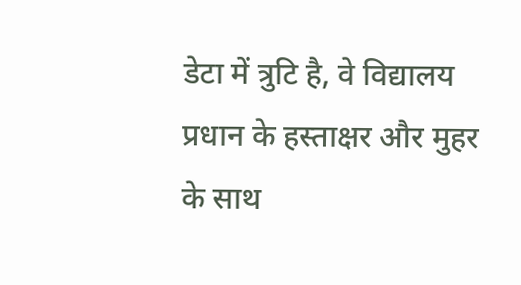डेटा में त्रुटि है, वे विद्यालय प्रधान के हस्ताक्षर और मुहर के साथ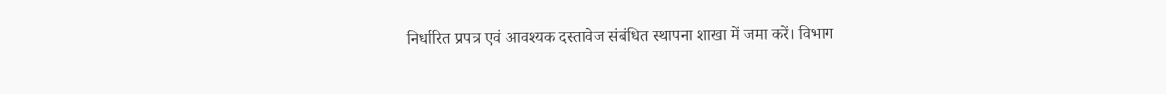निर्धारित प्रपत्र एवं आवश्यक दस्तावेज संबंधित स्थापना शाखा में जमा करें। विभाग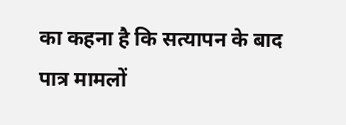का कहना है कि सत्यापन के बाद पात्र मामलों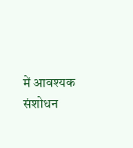में आवश्यक संशोधन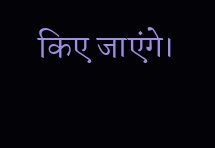किए जाएंगे।